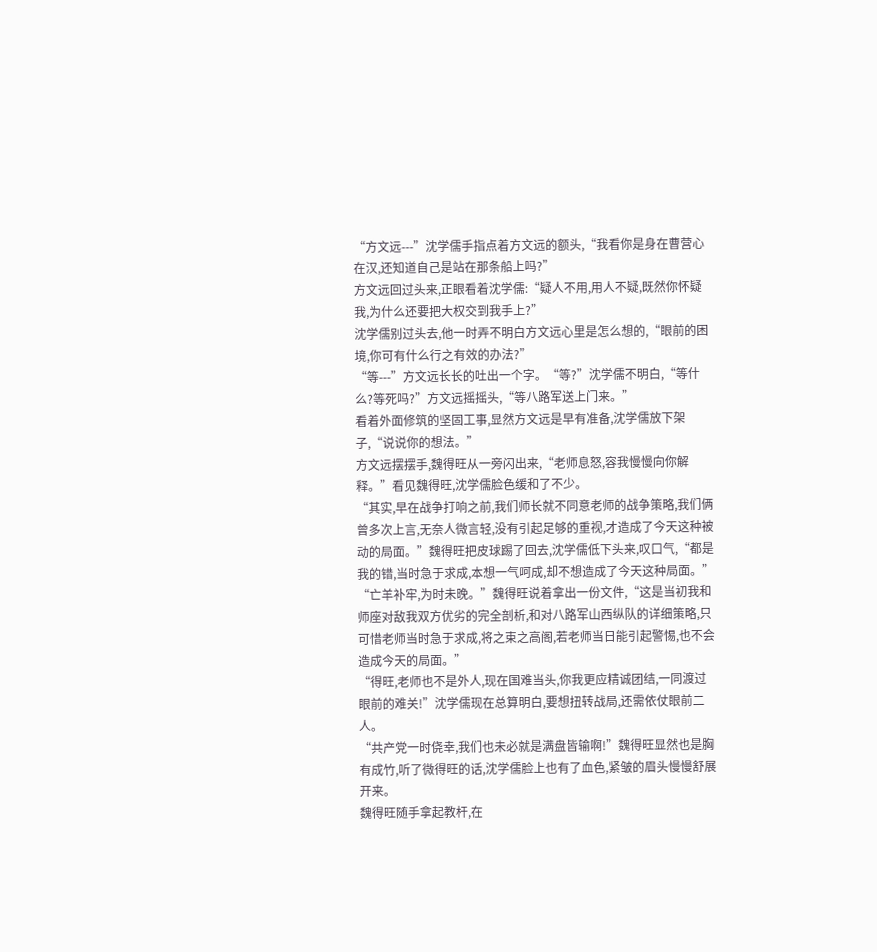“方文远---”沈学儒手指点着方文远的额头,“我看你是身在曹营心在汉,还知道自己是站在那条船上吗?”
方文远回过头来,正眼看着沈学儒:“疑人不用,用人不疑,既然你怀疑我,为什么还要把大权交到我手上?”
沈学儒别过头去,他一时弄不明白方文远心里是怎么想的,“眼前的困境,你可有什么行之有效的办法?”
“等---”方文远长长的吐出一个字。“等?”沈学儒不明白,“等什么?等死吗?”方文远摇摇头,“等八路军送上门来。”
看着外面修筑的坚固工事,显然方文远是早有准备,沈学儒放下架子,“说说你的想法。”
方文远摆摆手,魏得旺从一旁闪出来,“老师息怒,容我慢慢向你解释。”看见魏得旺,沈学儒脸色缓和了不少。
“其实,早在战争打响之前,我们师长就不同意老师的战争策略,我们俩曾多次上言,无奈人微言轻,没有引起足够的重视,才造成了今天这种被动的局面。”魏得旺把皮球踢了回去,沈学儒低下头来,叹口气,“都是我的错,当时急于求成,本想一气呵成,却不想造成了今天这种局面。”
“亡羊补牢,为时未晚。”魏得旺说着拿出一份文件,“这是当初我和师座对敌我双方优劣的完全剖析,和对八路军山西纵队的详细策略,只可惜老师当时急于求成,将之束之高阁,若老师当日能引起警惕,也不会造成今天的局面。”
“得旺,老师也不是外人,现在国难当头,你我更应精诚团结,一同渡过眼前的难关!”沈学儒现在总算明白,要想扭转战局,还需依仗眼前二人。
“共产党一时侥幸,我们也未必就是满盘皆输啊!”魏得旺显然也是胸有成竹,听了微得旺的话,沈学儒脸上也有了血色,紧皱的眉头慢慢舒展开来。
魏得旺随手拿起教杆,在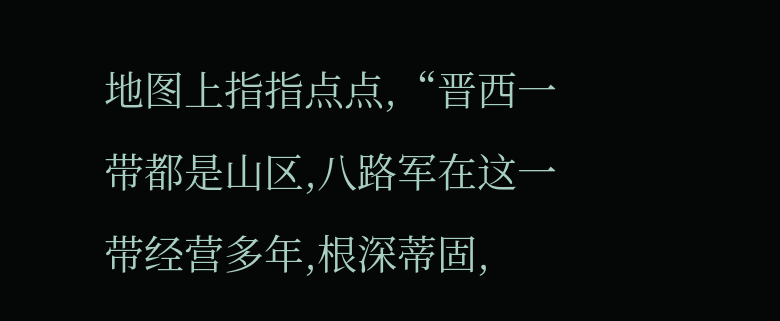地图上指指点点,“晋西一带都是山区,八路军在这一带经营多年,根深蒂固,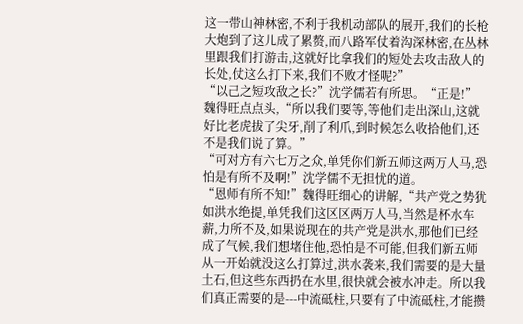这一带山神林密,不利于我机动部队的展开,我们的长枪大炮到了这儿成了累赘,而八路军仗着沟深林密,在丛林里跟我们打游击,这就好比拿我们的短处去攻击敌人的长处,仗这么打下来,我们不败才怪呢?”
“以己之短攻敌之长?”沈学儒若有所思。“正是!”魏得旺点点头,“所以我们要等,等他们走出深山,这就好比老虎拔了尖牙,削了利爪,到时候怎么收拾他们,还不是我们说了算。”
“可对方有六七万之众,单凭你们新五师这两万人马,恐怕是有所不及啊!”沈学儒不无担忧的道。
“恩师有所不知!”魏得旺细心的讲解,“共产党之势犹如洪水绝提,单凭我们这区区两万人马,当然是杯水车薪,力所不及,如果说现在的共产党是洪水,那他们已经成了气候,我们想堵住他,恐怕是不可能,但我们新五师从一开始就没这么打算过,洪水袭来,我们需要的是大量土石,但这些东西扔在水里,很快就会被水冲走。所以我们真正需要的是---中流砥柱,只要有了中流砥柱,才能攒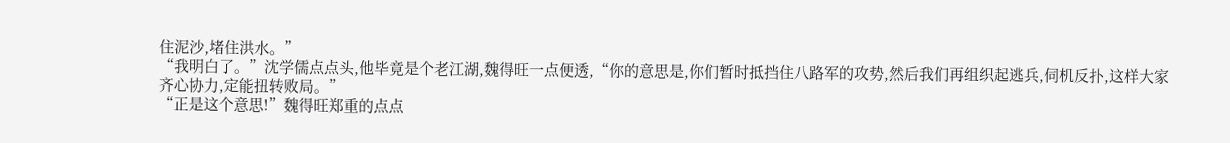住泥沙,堵住洪水。”
“我明白了。”沈学儒点点头,他毕竟是个老江湖,魏得旺一点便透,“你的意思是,你们暂时抵挡住八路军的攻势,然后我们再组织起逃兵,伺机反扑,这样大家齐心协力,定能扭转败局。”
“正是这个意思!”魏得旺郑重的点点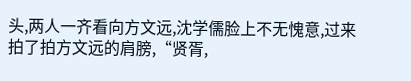头,两人一齐看向方文远,沈学儒脸上不无愧意,过来拍了拍方文远的肩膀,“贤胥,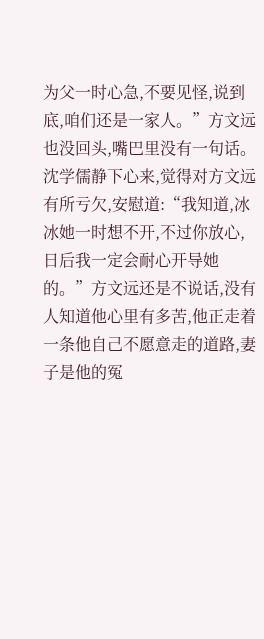为父一时心急,不要见怪,说到底,咱们还是一家人。”方文远也没回头,嘴巴里没有一句话。
沈学儒静下心来,觉得对方文远有所亏欠,安慰道:“我知道,冰冰她一时想不开,不过你放心,日后我一定会耐心开导她的。”方文远还是不说话,没有人知道他心里有多苦,他正走着一条他自己不愿意走的道路,妻子是他的冤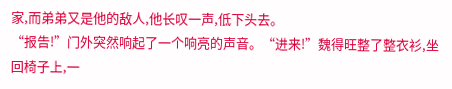家,而弟弟又是他的敌人,他长叹一声,低下头去。
“报告!”门外突然响起了一个响亮的声音。“进来!”魏得旺整了整衣衫,坐回椅子上,一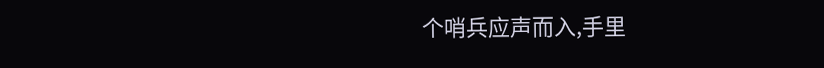个哨兵应声而入,手里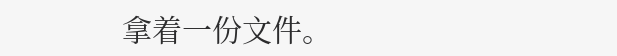拿着一份文件。